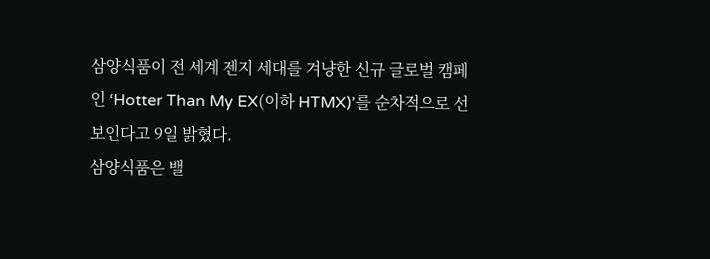삼양식품이 전 세계 젠지 세대를 겨냥한 신규 글로벌 캠페인 ‘Hotter Than My EX(이하 HTMX)’를 순차적으로 선보인다고 9일 밝혔다.
삼양식품은 밸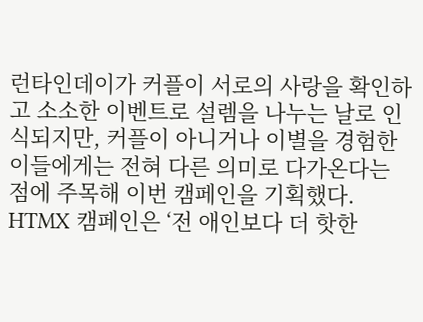런타인데이가 커플이 서로의 사랑을 확인하고 소소한 이벤트로 설렘을 나누는 날로 인식되지만, 커플이 아니거나 이별을 경험한 이들에게는 전혀 다른 의미로 다가온다는 점에 주목해 이번 캠페인을 기획했다.
HTMX 캠페인은 ‘전 애인보다 더 핫한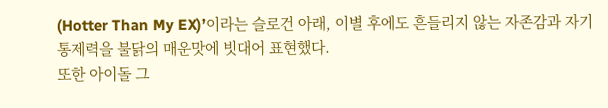(Hotter Than My EX)’이라는 슬로건 아래, 이별 후에도 흔들리지 않는 자존감과 자기 통제력을 불닭의 매운맛에 빗대어 표현했다.
또한 아이돌 그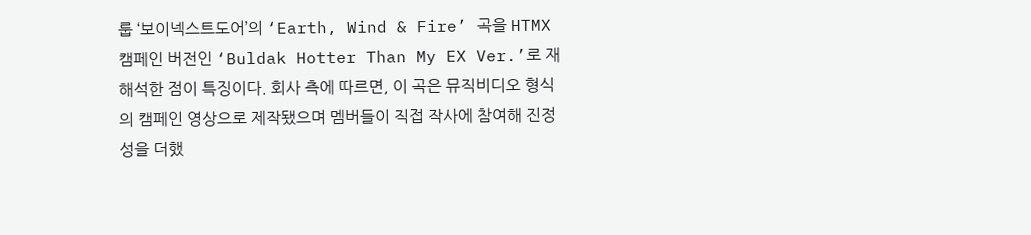룹 ‘보이넥스트도어’의 ‘Earth, Wind & Fire’ 곡을 HTMX 캠페인 버전인 ‘Buldak Hotter Than My EX Ver.’로 재해석한 점이 특징이다. 회사 측에 따르면, 이 곡은 뮤직비디오 형식의 캠페인 영상으로 제작됐으며 멤버들이 직접 작사에 참여해 진정성을 더했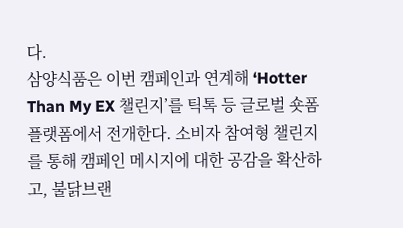다.
삼양식품은 이번 캠페인과 연계해 ‘Hotter Than My EX 챌린지’를 틱톡 등 글로벌 숏폼 플랫폼에서 전개한다. 소비자 참여형 챌린지를 통해 캠페인 메시지에 대한 공감을 확산하고, 불닭브랜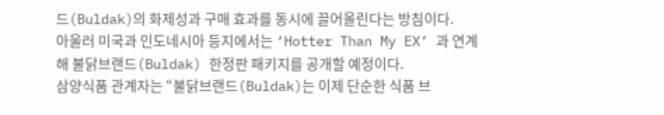드(Buldak)의 화제성과 구매 효과를 동시에 끌어올린다는 방침이다.
아울러 미국과 인도네시아 등지에서는 ‘Hotter Than My EX’ 과 연계해 불닭브랜드(Buldak) 한정판 패키지를 공개할 예정이다.
삼양식품 관계자는 “불닭브랜드(Buldak)는 이제 단순한 식품 브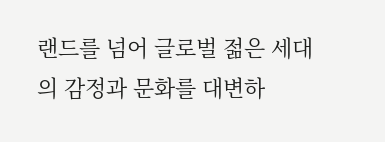랜드를 넘어 글로벌 젊은 세대의 감정과 문화를 대변하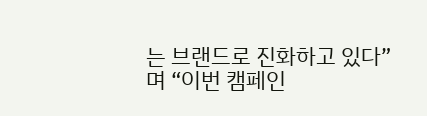는 브랜드로 진화하고 있다”며 “이번 캠페인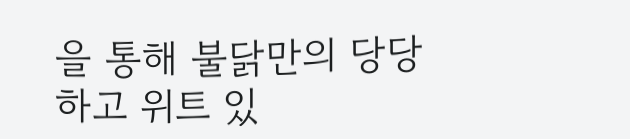을 통해 불닭만의 당당하고 위트 있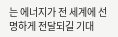는 에너지가 전 세계에 선명하게 전달되길 기대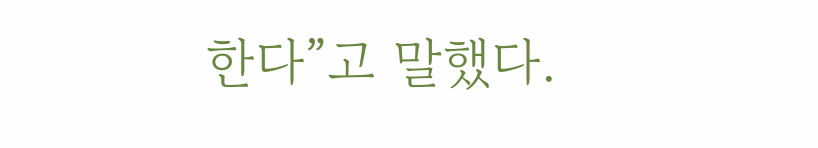한다”고 말했다.